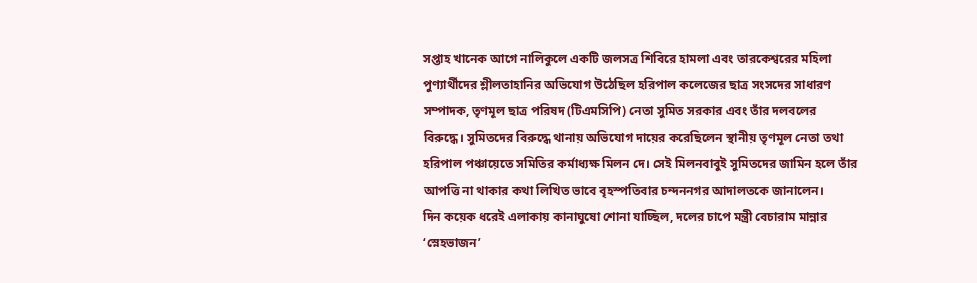সপ্তাহ খানেক আগে নালিকুলে একটি জলসত্র শিবিরে হামলা এবং তারকেশ্বরের মহিলা পুণ্যার্থীদের শ্লীলতাহানির অভিযোগ উঠেছিল হরিপাল কলেজের ছাত্র সংসদের সাধারণ সম্পাদক, তৃণমূল ছাত্র পরিষদ (টিএমসিপি) নেতা সুমিত সরকার এবং তাঁর দলবলের বিরুদ্ধে। সুমিতদের বিরুদ্ধে থানায় অভিযোগ দায়ের করেছিলেন স্থানীয় তৃণমূল নেতা তথা হরিপাল পঞ্চায়েতে সমিতির কর্মাধ্যক্ষ মিলন দে। সেই মিলনবাবুই সুমিতদের জামিন হলে তাঁর আপত্তি না থাকার কথা লিখিত ভাবে বৃহস্পতিবার চন্দননগর আদালতকে জানালেন।
দিন কয়েক ধরেই এলাকায় কানাঘুষো শোনা যাচ্ছিল, দলের চাপে মন্ত্রী বেচারাম মান্নার ‘স্নেহভাজন’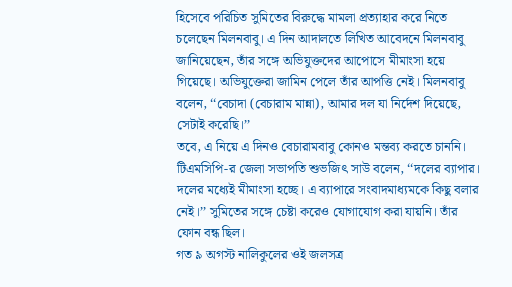হিসেবে পরিচিত সুমিতের বিরুদ্ধে মামলা প্রত্যাহার করে নিতে চলেছেন মিলনবাবু। এ দিন আদালতে লিখিত আবেদনে মিলনবাবু জানিয়েছেন, তাঁর সঙ্গে অভিযুক্তদের আপোসে মীমাংসা হয়ে গিয়েছে। অভিযুক্তেরা জামিন পেলে তাঁর আপত্তি নেই। মিলনবাবু বলেন, ‘‘বেচাদা (বেচারাম মান্না), আমার দল যা নির্দেশ দিয়েছে, সেটাই করেছি।’’
তবে, এ নিয়ে এ দিনও বেচারামবাবু কোনও মন্তব্য করতে চাননি। টিএমসিপি-র জেলা সভাপতি শুভজিৎ সাউ বলেন, ‘‘দলের ব্যাপার। দলের মধ্যেই মীমাংসা হচ্ছে। এ ব্যাপারে সংবাদমাধ্যমকে কিছু বলার নেই।’’ সুমিতের সঙ্গে চেষ্টা করেও যোগাযোগ করা যায়নি। তাঁর ফোন বন্ধ ছিল।
গত ৯ অগস্ট নালিকুলের ওই জলসত্র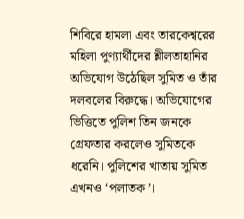শিবিরে হামলা এবং তারকেশ্বরের মহিলা পুণ্যার্থীদের শ্লীলতাহানির অভিযোগ উঠেছিল সুমিত ও তাঁর দলবলের বিরুদ্ধে। অভিযোগের ভিত্তিতে পুলিশ তিন জনকে গ্রেফতার করলেও সুমিতকে ধরেনি। পুলিশের খাতায় সুমিত এখনও ‘পলাতক’।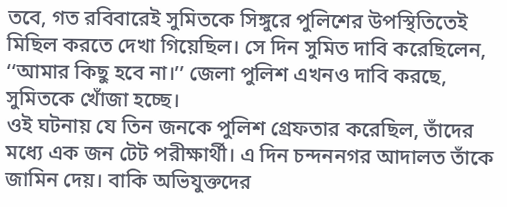তবে, গত রবিবারেই সুমিতকে সিঙ্গুরে পুলিশের উপস্থিতিতেই মিছিল করতে দেখা গিয়েছিল। সে দিন সুমিত দাবি করেছিলেন, ‘‘আমার কিছু হবে না।’’ জেলা পুলিশ এখনও দাবি করছে, সুমিতকে খোঁজা হচ্ছে।
ওই ঘটনায় যে তিন জনকে পুলিশ গ্রেফতার করেছিল, তাঁদের মধ্যে এক জন টেট পরীক্ষার্থী। এ দিন চন্দননগর আদালত তাঁকে জামিন দেয়। বাকি অভিযুক্তদের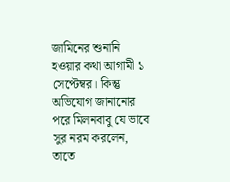জামিনের শুনানি হওয়ার কথা আগামী ১ সেপ্টেম্বর। কিন্তু অভিযোগ জানানোর পরে মিলনবাবু যে ভাবে সুর নরম করলেন, তাতে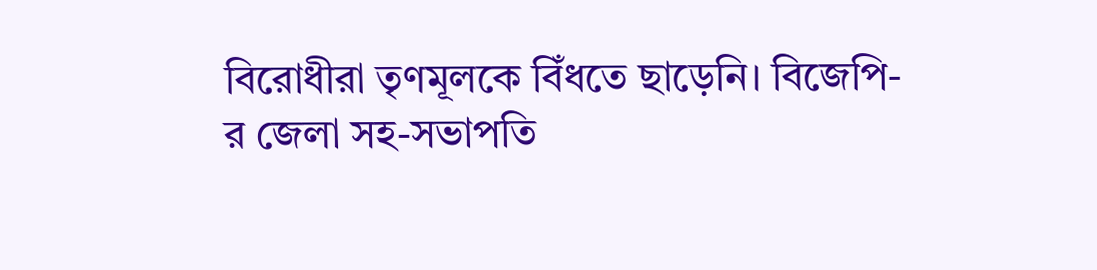বিরোধীরা তৃণমূলকে বিঁধতে ছাড়েনি। বিজেপি-র জেলা সহ-সভাপতি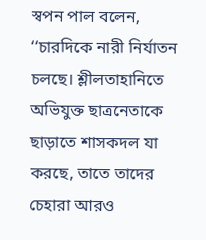স্বপন পাল বলেন, ‘‘চারদিকে নারী নির্যাতন চলছে। শ্লীলতাহানিতে অভিযুক্ত ছাত্রনেতাকে ছাড়াতে শাসকদল যা করছে, তাতে তাদের চেহারা আরও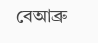বেআব্রু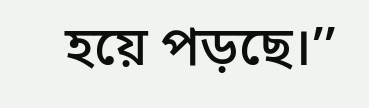হয়ে পড়ছে।’’